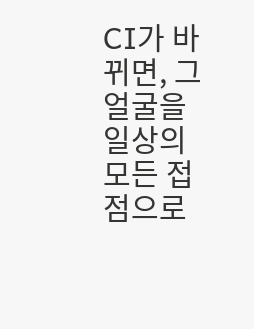CI가 바뀌면, 그 얼굴을 일상의 모든 접점으로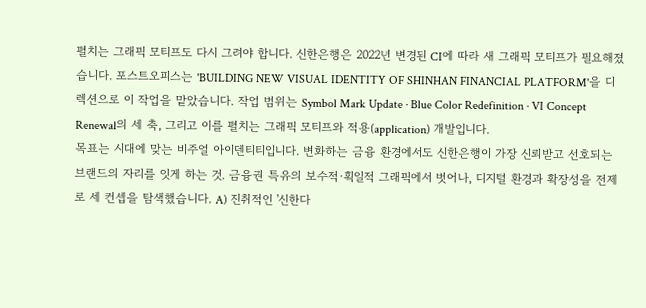펼치는 그래픽 모티프도 다시 그려야 합니다. 신한은행은 2022년 변경된 CI에 따라 새 그래픽 모티프가 필요해졌습니다. 포스트오피스는 'BUILDING NEW VISUAL IDENTITY OF SHINHAN FINANCIAL PLATFORM'을 디렉션으로 이 작업을 맡았습니다. 작업 범위는 Symbol Mark Update · Blue Color Redefinition · VI Concept Renewal의 세 축, 그리고 이를 펼치는 그래픽 모티프와 적용(application) 개발입니다.
목표는 시대에 맞는 비주얼 아이덴티티입니다. 변화하는 금융 환경에서도 신한은행이 가장 신뢰받고 선호되는 브랜드의 자리를 잇게 하는 것. 금융권 특유의 보수적·획일적 그래픽에서 벗어나, 디지털 환경과 확장성을 전제로 세 컨셉을 탐색했습니다. A) 진취적인 '신한다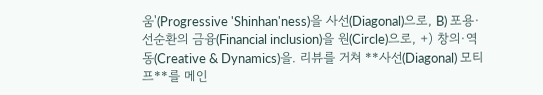움'(Progressive 'Shinhan'ness)을 사선(Diagonal)으로, B) 포용·선순환의 금융(Financial inclusion)을 원(Circle)으로, +) 창의·역동(Creative & Dynamics)을. 리뷰를 거쳐 **사선(Diagonal) 모티프**를 메인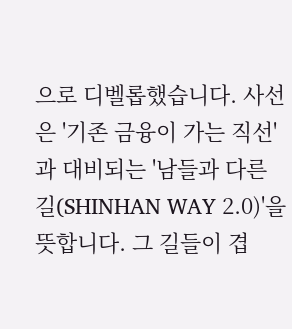으로 디벨롭했습니다. 사선은 '기존 금융이 가는 직선'과 대비되는 '남들과 다른 길(SHINHAN WAY 2.0)'을 뜻합니다. 그 길들이 겹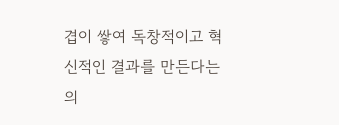겹이 쌓여 독창적이고 혁신적인 결과를 만든다는 의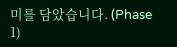미를 담았습니다. (Phase 1)